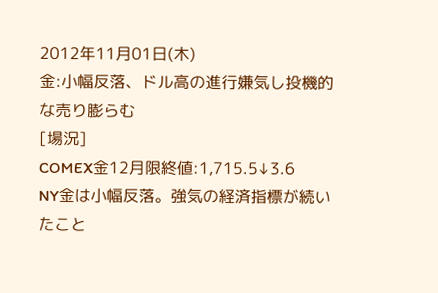2012年11月01日(木)
金:小幅反落、ドル高の進行嫌気し投機的な売り膨らむ
[場況]
COMEX金12月限終値:1,715.5↓3.6
NY金は小幅反落。強気の経済指標が続いたこと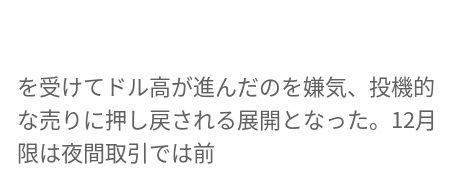を受けてドル高が進んだのを嫌気、投機的な売りに押し戻される展開となった。12月限は夜間取引では前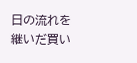日の流れを継いだ買い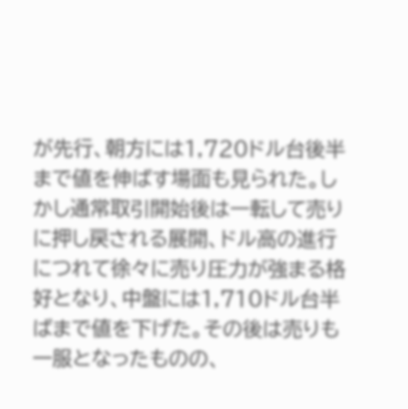が先行、朝方には1,720ドル台後半まで値を伸ばす場面も見られた。しかし通常取引開始後は一転して売りに押し戻される展開、ドル高の進行につれて徐々に売り圧力が強まる格好となり、中盤には1,710ドル台半ばまで値を下げた。その後は売りも一服となったものの、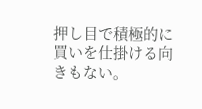押し目で積極的に買いを仕掛ける向きもない。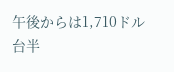午後からは1,710ドル台半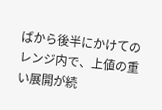ばから後半にかけてのレンジ内で、上値の重い展開が続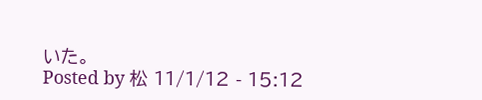いた。
Posted by 松 11/1/12 - 15:12